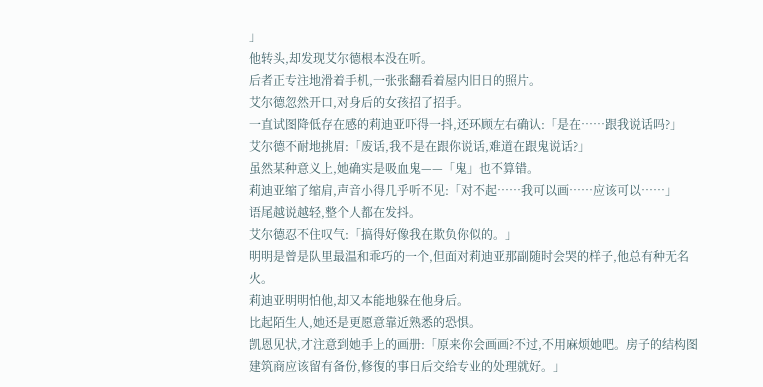」
他转头,却发现艾尔德根本没在听。
后者正专注地滑着手机,一张张翻看着屋内旧日的照片。
艾尔德忽然开口,对身后的女孩招了招手。
一直试图降低存在感的莉迪亚吓得一抖,还环顾左右确认:「是在……跟我说话吗?」
艾尔德不耐地挑眉:「废话,我不是在跟你说话,难道在跟鬼说话?」
虽然某种意义上,她确实是吸血鬼——「鬼」也不算错。
莉迪亚缩了缩肩,声音小得几乎听不见:「对不起……我可以画……应该可以……」
语尾越说越轻,整个人都在发抖。
艾尔德忍不住叹气:「搞得好像我在欺负你似的。」
明明是曾是队里最温和乖巧的一个,但面对莉迪亚那副随时会哭的样子,他总有种无名火。
莉迪亚明明怕他,却又本能地躲在他身后。
比起陌生人,她还是更愿意靠近熟悉的恐惧。
凯恩见状,才注意到她手上的画册:「原来你会画画?不过,不用麻烦她吧。房子的结构图建筑商应该留有备份,修復的事日后交给专业的处理就好。」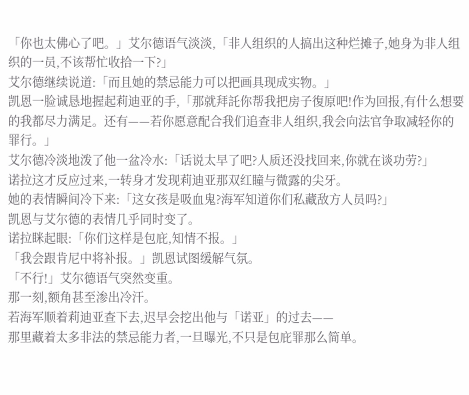「你也太佛心了吧。」艾尔德语气淡淡,「非人组织的人搞出这种烂摊子,她身为非人组织的一员,不该帮忙收拾一下?」
艾尔德继续说道:「而且她的禁忌能力可以把画具现成实物。」
凯恩一脸诚恳地握起莉迪亚的手,「那就拜託你帮我把房子復原吧!作为回报,有什么想要的我都尽力满足。还有——若你愿意配合我们追查非人组织,我会向法官争取减轻你的罪行。」
艾尔德冷淡地泼了他一盆冷水:「话说太早了吧?人质还没找回来,你就在谈功劳?」
诺拉这才反应过来,一转身才发现莉迪亚那双红瞳与微露的尖牙。
她的表情瞬间冷下来:「这女孩是吸血鬼?海军知道你们私藏敌方人员吗?」
凯恩与艾尔德的表情几乎同时变了。
诺拉眯起眼:「你们这样是包庇,知情不报。」
「我会跟肯尼中将补报。」凯恩试图缓解气氛。
「不行!」艾尔德语气突然变重。
那一刻,额角甚至渗出冷汗。
若海军顺着莉迪亚查下去,迟早会挖出他与「诺亚」的过去——
那里藏着太多非法的禁忌能力者,一旦曝光,不只是包庇罪那么简单。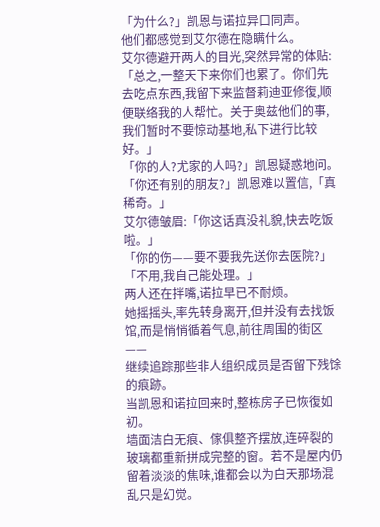「为什么?」凯恩与诺拉异口同声。
他们都感觉到艾尔德在隐瞒什么。
艾尔德避开两人的目光,突然异常的体贴:「总之,一整天下来你们也累了。你们先去吃点东西,我留下来监督莉迪亚修復,顺便联络我的人帮忙。关于奥兹他们的事,我们暂时不要惊动基地,私下进行比较好。」
「你的人?尤家的人吗?」凯恩疑惑地问。
「你还有别的朋友?」凯恩难以置信,「真稀奇。」
艾尔德皱眉:「你这话真没礼貌,快去吃饭啦。」
「你的伤——要不要我先送你去医院?」
「不用,我自己能处理。」
两人还在拌嘴,诺拉早已不耐烦。
她摇摇头,率先转身离开,但并没有去找饭馆,而是悄悄循着气息,前往周围的街区——
继续追踪那些非人组织成员是否留下残馀的痕跡。
当凯恩和诺拉回来时,整栋房子已恢復如初。
墙面洁白无痕、傢俱整齐摆放,连碎裂的玻璃都重新拼成完整的窗。若不是屋内仍留着淡淡的焦味,谁都会以为白天那场混乱只是幻觉。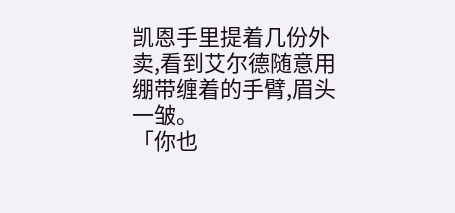凯恩手里提着几份外卖,看到艾尔德随意用绷带缠着的手臂,眉头一皱。
「你也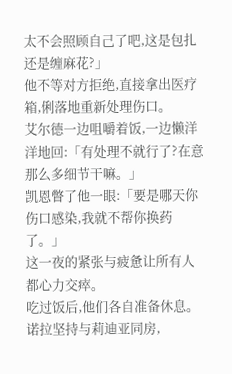太不会照顾自己了吧,这是包扎还是缠麻花?」
他不等对方拒绝,直接拿出医疗箱,俐落地重新处理伤口。
艾尔德一边咀嚼着饭,一边懒洋洋地回:「有处理不就行了?在意那么多细节干嘛。」
凯恩瞥了他一眼:「要是哪天你伤口感染,我就不帮你换药了。」
这一夜的紧张与疲惫让所有人都心力交瘁。
吃过饭后,他们各自准备休息。
诺拉坚持与莉迪亚同房,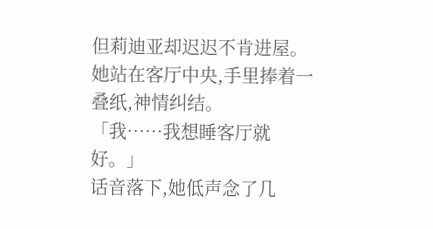但莉迪亚却迟迟不肯进屋。她站在客厅中央,手里捧着一叠纸,神情纠结。
「我……我想睡客厅就好。」
话音落下,她低声念了几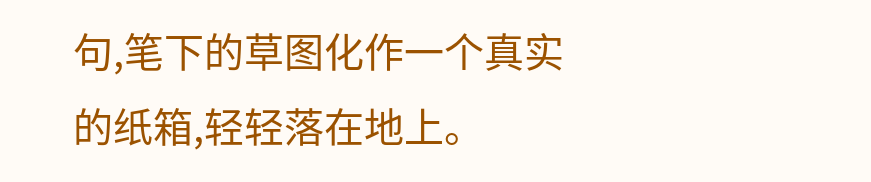句,笔下的草图化作一个真实的纸箱,轻轻落在地上。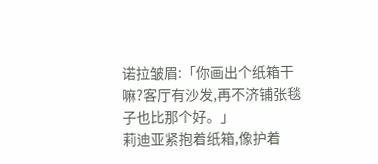诺拉皱眉:「你画出个纸箱干嘛?客厅有沙发,再不济铺张毯子也比那个好。」
莉迪亚紧抱着纸箱,像护着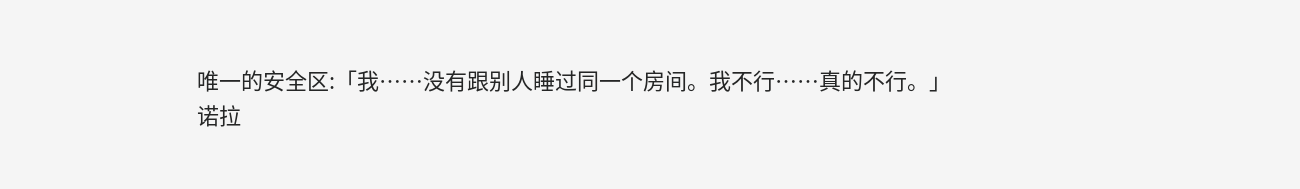唯一的安全区:「我……没有跟别人睡过同一个房间。我不行……真的不行。」
诺拉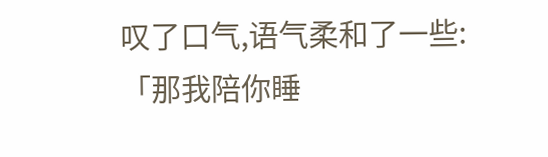叹了口气,语气柔和了一些:「那我陪你睡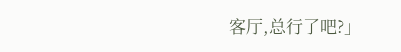客厅,总行了吧?」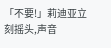「不要!」莉迪亚立刻摇头,声音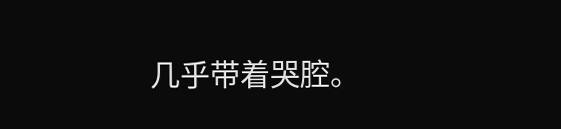几乎带着哭腔。